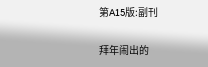第A15版:副刊

拜年闹出的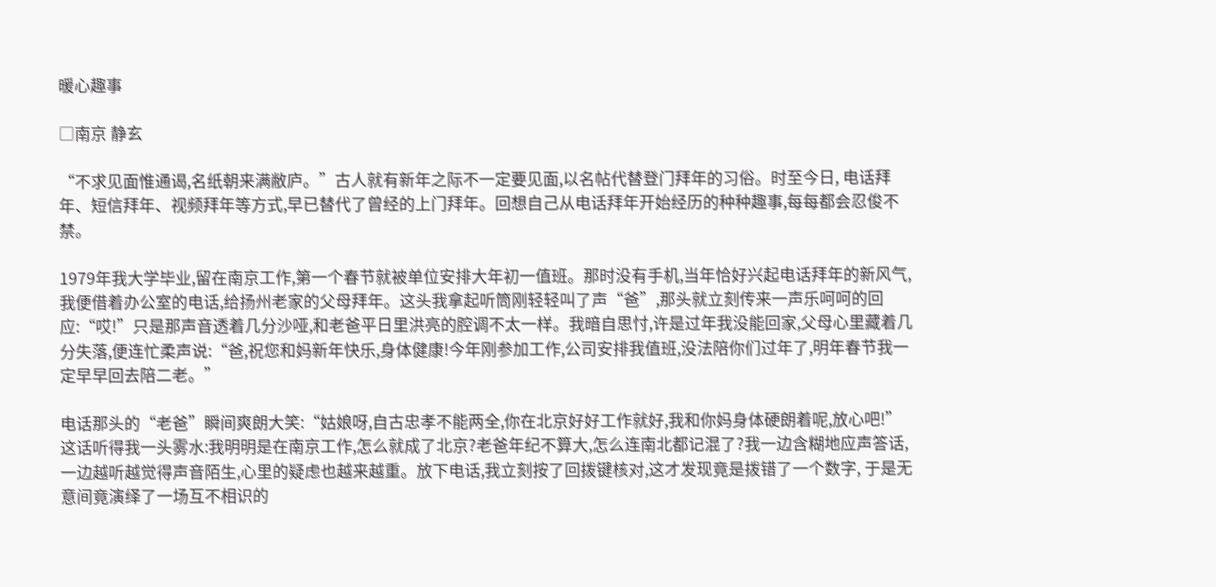暖心趣事

□南京 静玄

“不求见面惟通谒,名纸朝来满敝庐。”古人就有新年之际不一定要见面,以名帖代替登门拜年的习俗。时至今日, 电话拜年、短信拜年、视频拜年等方式,早已替代了曾经的上门拜年。回想自己从电话拜年开始经历的种种趣事,每每都会忍俊不禁。

1979年我大学毕业,留在南京工作,第一个春节就被单位安排大年初一值班。那时没有手机,当年恰好兴起电话拜年的新风气,我便借着办公室的电话,给扬州老家的父母拜年。这头我拿起听筒刚轻轻叫了声“爸”,那头就立刻传来一声乐呵呵的回应:“哎!”只是那声音透着几分沙哑,和老爸平日里洪亮的腔调不太一样。我暗自思忖,许是过年我没能回家,父母心里藏着几分失落,便连忙柔声说:“爸,祝您和妈新年快乐,身体健康!今年刚参加工作,公司安排我值班,没法陪你们过年了,明年春节我一定早早回去陪二老。”

电话那头的“老爸”瞬间爽朗大笑:“姑娘呀,自古忠孝不能两全,你在北京好好工作就好,我和你妈身体硬朗着呢,放心吧!”这话听得我一头雾水:我明明是在南京工作,怎么就成了北京?老爸年纪不算大,怎么连南北都记混了?我一边含糊地应声答话,一边越听越觉得声音陌生,心里的疑虑也越来越重。放下电话,我立刻按了回拨键核对,这才发现竟是拨错了一个数字, 于是无意间竟演绎了一场互不相识的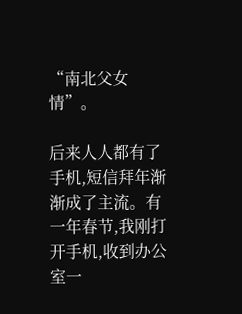“南北父女情”。

后来人人都有了手机,短信拜年渐渐成了主流。有一年春节,我刚打开手机,收到办公室一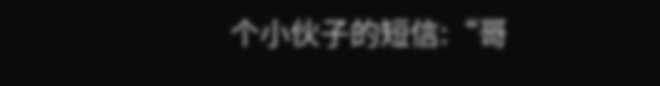个小伙子的短信:“哥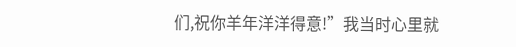们,祝你羊年洋洋得意!”我当时心里就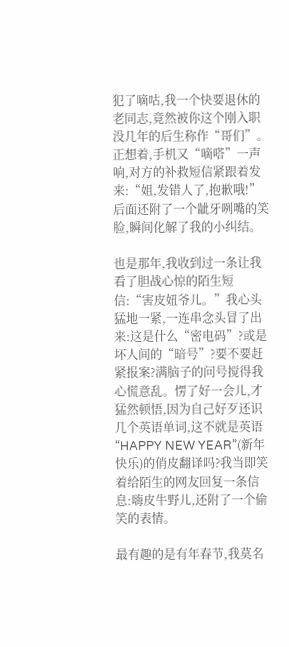犯了嘀咕,我一个快要退休的老同志,竟然被你这个刚入职没几年的后生称作“哥们”。正想着,手机又“嘀嗒”一声响,对方的补救短信紧跟着发来:“姐,发错人了,抱歉哦!”后面还附了一个龇牙咧嘴的笑脸,瞬间化解了我的小纠结。

也是那年,我收到过一条让我看了胆战心惊的陌生短信:“害皮妞爷儿。”我心头猛地一紧,一连串念头冒了出来:这是什么“密电码”?或是坏人间的“暗号”?要不要赶紧报案?满脑子的问号搅得我心慌意乱。愣了好一会儿,才猛然顿悟,因为自己好歹还识几个英语单词,这不就是英语“HAPPY NEW YEAR”(新年快乐)的俏皮翻译吗?我当即笑着给陌生的网友回复一条信息:嗨皮牛野儿,还附了一个偷笑的表情。

最有趣的是有年春节,我莫名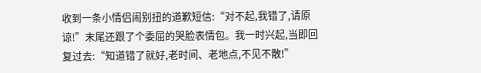收到一条小情侣闹别扭的道歉短信:“对不起,我错了,请原谅!”末尾还跟了个委屈的哭脸表情包。我一时兴起,当即回复过去:“知道错了就好,老时间、老地点,不见不散!”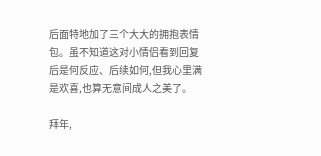后面特地加了三个大大的拥抱表情包。虽不知道这对小情侣看到回复后是何反应、后续如何,但我心里满是欢喜,也算无意间成人之美了。

拜年,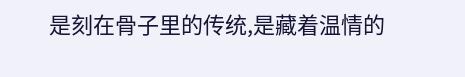是刻在骨子里的传统,是藏着温情的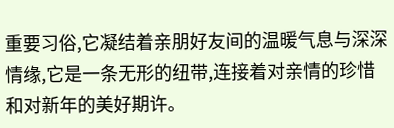重要习俗,它凝结着亲朋好友间的温暖气息与深深情缘,它是一条无形的纽带,连接着对亲情的珍惜和对新年的美好期许。